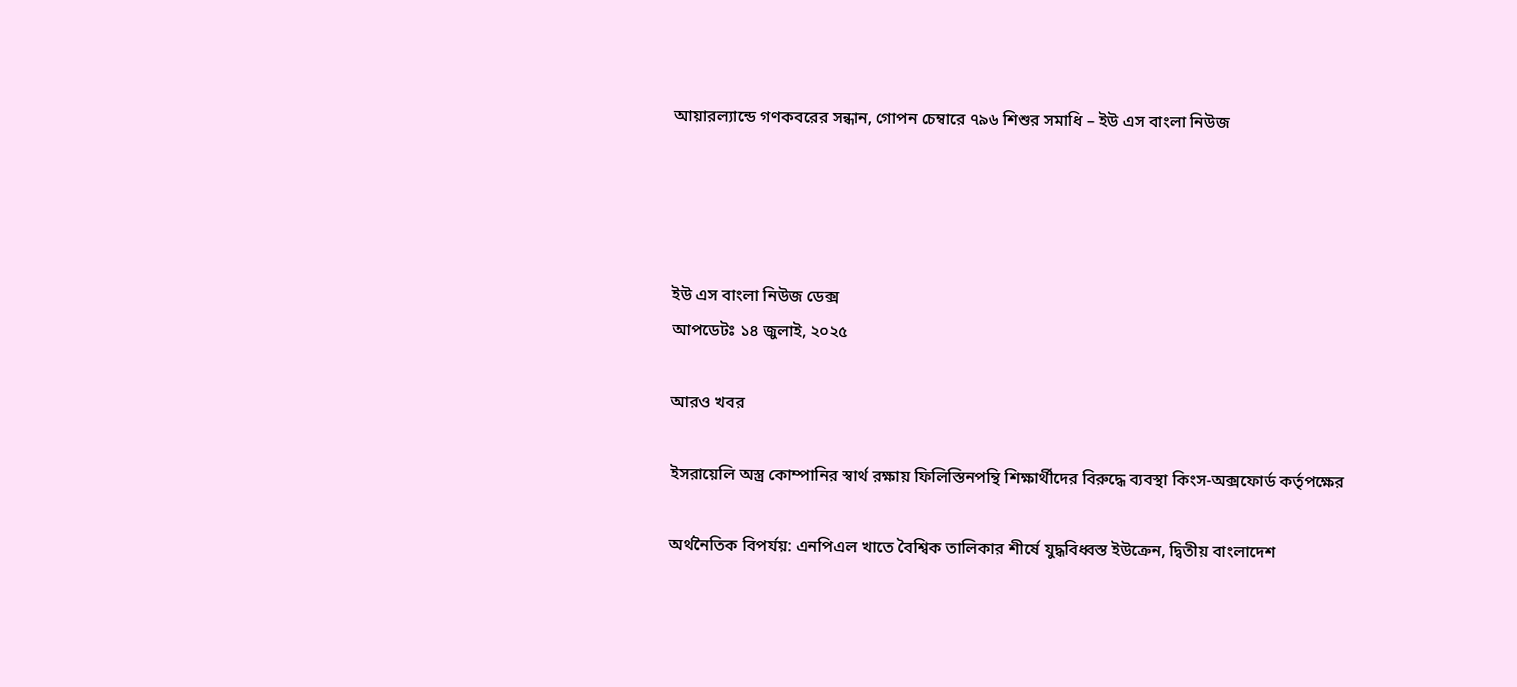আয়ারল্যান্ডে গণকবরের সন্ধান, গোপন চেম্বারে ৭৯৬ শিশুর সমাধি – ইউ এস বাংলা নিউজ




ইউ এস বাংলা নিউজ ডেক্স
আপডেটঃ ১৪ জুলাই, ২০২৫

আরও খবর

ইসরায়েলি অস্ত্র কোম্পানির স্বার্থ রক্ষায় ফিলিস্তিনপন্থি শিক্ষার্থীদের বিরুদ্ধে ব্যবস্থা কিংস-অক্সফোর্ড কর্তৃপক্ষের

অর্থনৈতিক বিপর্যয়: এনপিএল খাতে বৈশ্বিক তালিকার শীর্ষে যুদ্ধবিধ্বস্ত ইউক্রেন, দ্বিতীয় বাংলাদেশ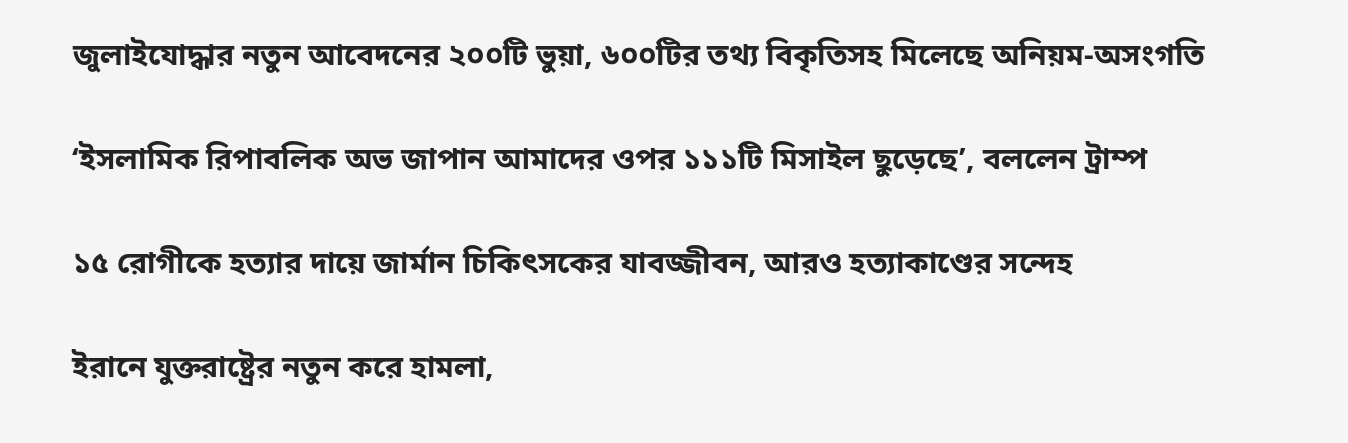জুলাইযোদ্ধার নতুন আবেদনের ২০০টি ভুয়া, ৬০০টির তথ্য বিকৃতিসহ মিলেছে অনিয়ম-অসংগতি

‘ইসলামিক রিপাবলিক অভ জাপান আমাদের ওপর ১১১টি মিসাইল ছুড়েছে’, বললেন ট্রাম্প

১৫ রোগীকে হত্যার দায়ে জার্মান চিকিৎসকের যাবজ্জীবন, আরও হত্যাকাণ্ডের সন্দেহ

ইরানে যুক্তরাষ্ট্রের নতুন করে হামলা,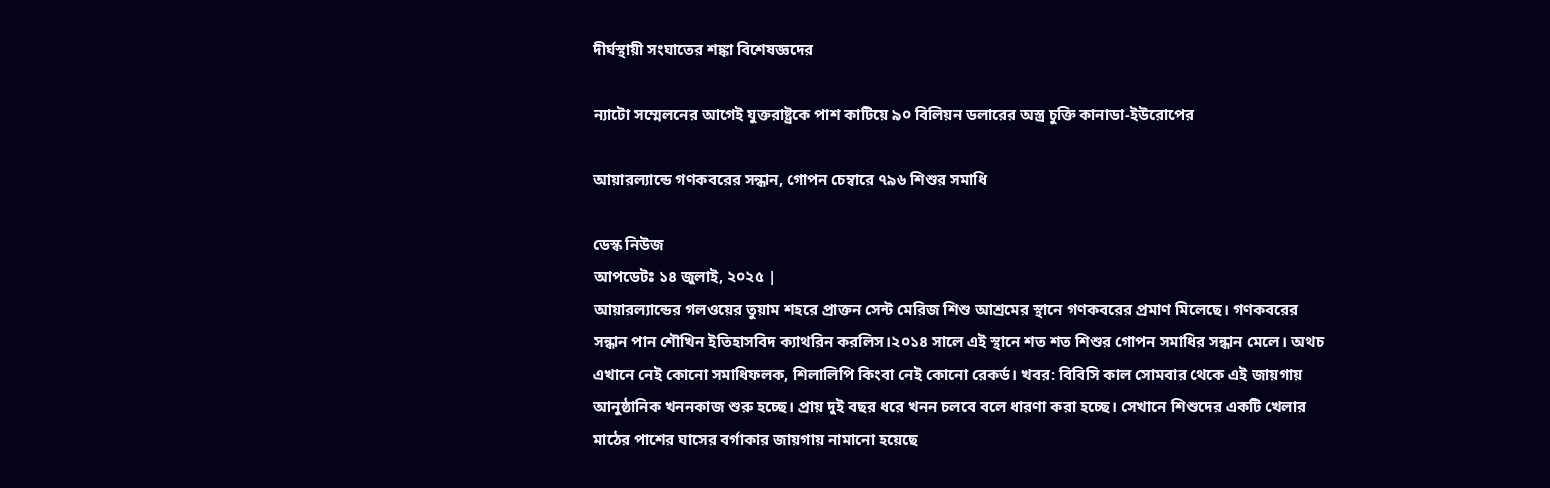দীর্ঘস্থায়ী সংঘাতের শঙ্কা বিশেষজ্ঞদের

ন্যাটো সম্মেলনের আগেই যুক্তরাষ্ট্রকে পাশ কাটিয়ে ৯০ বিলিয়ন ডলারের অস্ত্র চুক্তি কানাডা-ইউরোপের

আয়ারল্যান্ডে গণকবরের সন্ধান, গোপন চেম্বারে ৭৯৬ শিশুর সমাধি

ডেস্ক নিউজ
আপডেটঃ ১৪ জুলাই, ২০২৫ |
আয়ারল্যান্ডের গলওয়ের তুয়াম শহরে প্রাক্তন সেন্ট মেরিজ শিশু আশ্রমের স্থানে গণকবরের প্রমাণ মিলেছে। গণকবরের সন্ধান পান শৌখিন ইতিহাসবিদ ক্যাথরিন করলিস।২০১৪ সালে এই স্থানে শত শত শিশুর গোপন সমাধির সন্ধান মেলে। অথচ এখানে নেই কোনো সমাধিফলক, শিলালিপি কিংবা নেই কোনো রেকর্ড। খবর: বিবিসি কাল সোমবার থেকে এই জায়গায় আনুষ্ঠানিক খননকাজ শুরু হচ্ছে। প্রায় দুই বছর ধরে খনন চলবে বলে ধারণা করা হচ্ছে। সেখানে শিশুদের একটি খেলার মাঠের পাশের ঘাসের বর্গাকার জায়গায় নামানো হয়েছে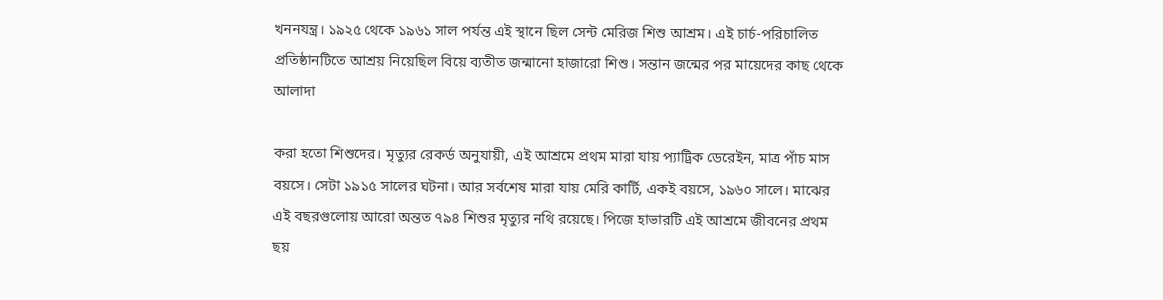খননযন্ত্র। ১৯২৫ থেকে ১৯৬১ সাল পর্যন্ত এই স্থানে ছিল সেন্ট মেরিজ শিশু আশ্রম। এই চার্চ-পরিচালিত প্রতিষ্ঠানটিতে আশ্রয় নিয়েছিল বিয়ে ব্যতীত জন্মানো হাজারো শিশু। সন্তান জন্মের পর মায়েদের কাছ থেকে আলাদা

করা হতো শিশুদের। মৃত্যুর রেকর্ড অনুযায়ী, এই আশ্রমে প্রথম মারা যায় প্যাট্রিক ডেরেইন, মাত্র পাঁচ মাস বয়সে। সেটা ১৯১৫ সালের ঘটনা। আর সর্বশেষ মারা যায় মেরি কার্টি, একই বয়সে, ১৯৬০ সালে। মাঝের এই বছরগুলোয় আরো অন্তত ৭৯৪ শিশুর মৃত্যুর নথি রয়েছে। পিজে হাভারটি এই আশ্রমে জীবনের প্রথম ছয়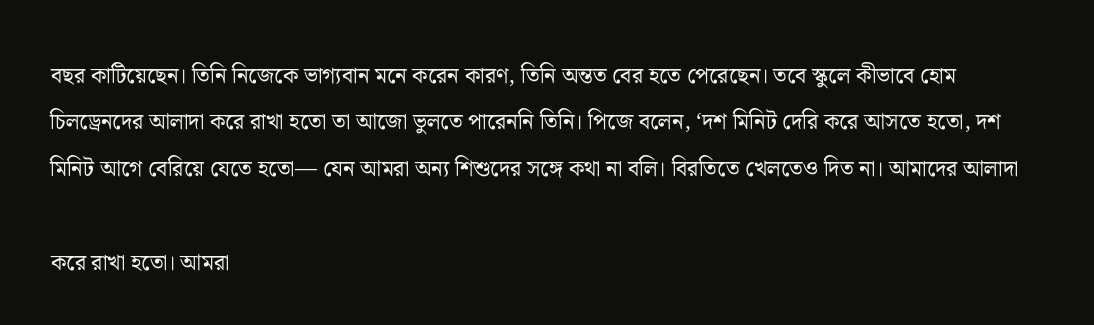বছর কাটিয়েছেন। তিনি নিজেকে ভাগ্যবান মনে করেন কারণ, তিনি অন্তত বের হতে পেরেছেন। তবে স্কুলে কীভাবে হোম চিলড্রেনদের আলাদা করে রাখা হতো তা আজো ভুলতে পারেননি তিনি। পিজে বলেন, ‘দশ মিনিট দেরি করে আসতে হতো, দশ মিনিট আগে বেরিয়ে যেতে হতো— যেন আমরা অন্য শিশুদের সঙ্গে কথা না বলি। বিরতিতে খেলতেও দিত না। আমাদের আলাদা

করে রাখা হতো। আমরা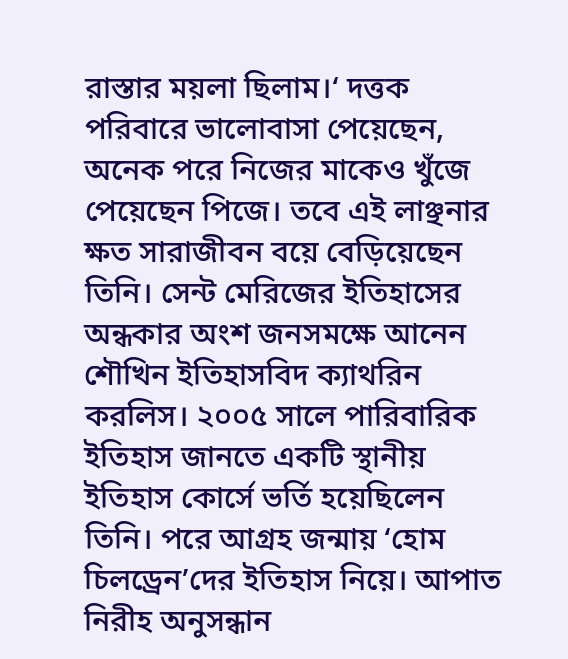রাস্তার ময়লা ছিলাম।‘ দত্তক পরিবারে ভালোবাসা পেয়েছেন, অনেক পরে নিজের মাকেও খুঁজে পেয়েছেন পিজে। তবে এই লাঞ্ছনার ক্ষত সারাজীবন বয়ে বেড়িয়েছেন তিনি। সেন্ট মেরিজের ইতিহাসের অন্ধকার অংশ জনসমক্ষে আনেন শৌখিন ইতিহাসবিদ ক্যাথরিন করলিস। ২০০৫ সালে পারিবারিক ইতিহাস জানতে একটি স্থানীয় ইতিহাস কোর্সে ভর্তি হয়েছিলেন তিনি। পরে আগ্রহ জন্মায় ‘হোম চিলড্রেন’দের ইতিহাস নিয়ে। আপাত নিরীহ অনুসন্ধান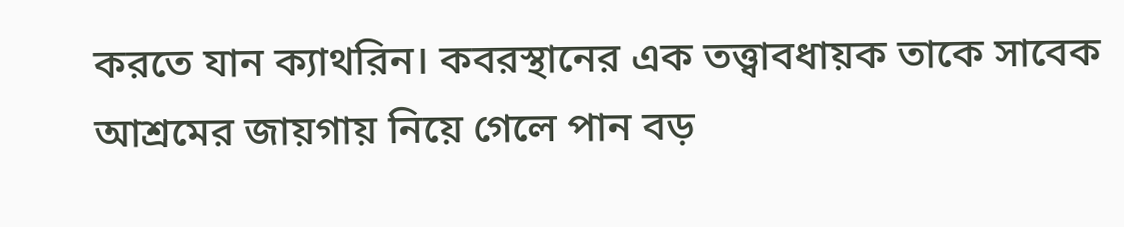করতে যান ক্যাথরিন। কবরস্থানের এক তত্ত্বাবধায়ক তাকে সাবেক আশ্রমের জায়গায় নিয়ে গেলে পান বড়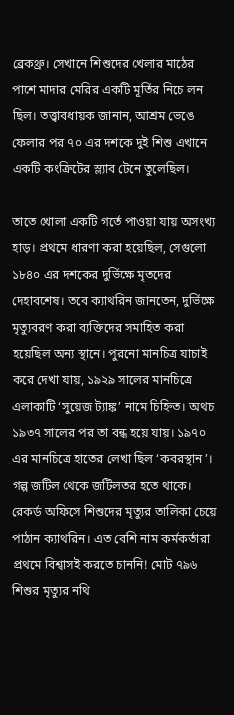ব্রেকথ্রু। সেখানে শিশুদের খেলার মাঠের পাশে মাদার মেরির একটি মূর্তির নিচে লন ছিল। তত্ত্বাবধায়ক জানান, আশ্রম ভেঙে ফেলার পর ৭০ এর দশকে দুই শিশু এখানে একটি কংক্রিটের স্ল্যাব টেনে তুলেছিল।

তাতে খোলা একটি গর্তে পাওয়া যায় অসংখ্য হাড়। প্রথমে ধারণা করা হয়েছিল, সেগুলো ১৮৪০ এর দশকের দুর্ভিক্ষে মৃতদের দেহাবশেষ। তবে ক্যাথরিন জানতেন, দুর্ভিক্ষে মৃত্যুবরণ করা ব্যক্তিদের সমাহিত করা হয়েছিল অন্য স্থানে। পুরনো মানচিত্র যাচাই করে দেখা যায়, ১৯২৯ সালের মানচিত্রে এলাকাটি ‘সুয়েজ ট্যাঙ্ক’ নামে চিহ্নিত। অথচ ১৯৩৭ সালের পর তা বন্ধ হয়ে যায়। ১৯৭০ এর মানচিত্রে হাতের লেখা ছিল ‘কবরস্থান’। গল্প জটিল থেকে জটিলতর হতে থাকে। রেকর্ড অফিসে শিশুদের মৃত্যুর তালিকা চেয়ে পাঠান ক্যাথরিন। এত বেশি নাম কর্মকর্তারা প্রথমে বিশ্বাসই করতে চাননি! মোট ৭৯৬ শিশুর মৃত্যুর নথি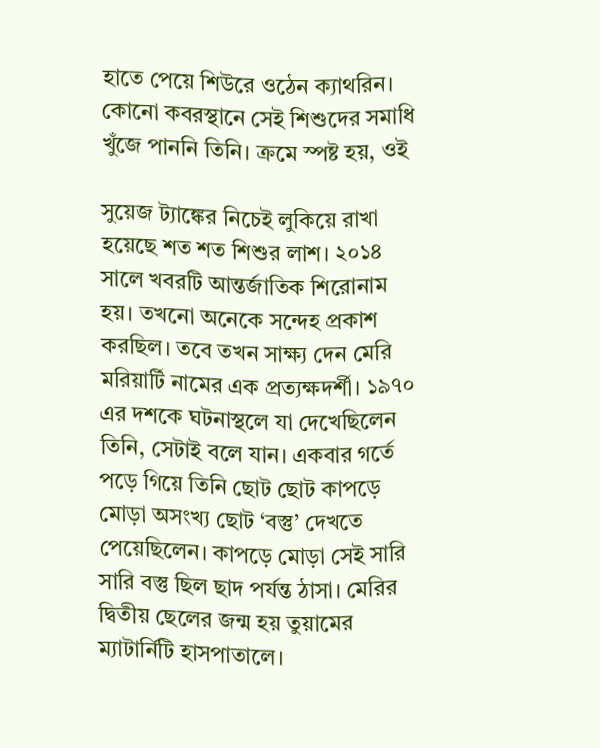হাতে পেয়ে শিউরে ওঠেন ক্যাথরিন। কোনো কবরস্থানে সেই শিশুদের সমাধি খুঁজে পাননি তিনি। ক্রমে স্পষ্ট হয়, ওই

সুয়েজ ট্যাঙ্কের নিচেই লুকিয়ে রাখা হয়েছে শত শত শিশুর লাশ। ২০১৪ সালে খবরটি আন্তর্জাতিক শিরোনাম হয়। তখনো অনেকে সন্দেহ প্রকাশ করছিল। তবে তখন সাক্ষ্য দেন মেরি মরিয়ার্টি নামের এক প্রত্যক্ষদর্শী। ১৯৭০ এর দশকে ঘটনাস্থলে যা দেখেছিলেন তিনি, সেটাই বলে যান। একবার গর্তে পড়ে গিয়ে তিনি ছোট ছোট কাপড়ে মোড়া অসংখ্য ছোট ‘বস্তু’ দেখতে পেয়েছিলেন। কাপড়ে মোড়া সেই সারি সারি বস্তু ছিল ছাদ পর্যন্ত ঠাসা। মেরির দ্বিতীয় ছেলের জন্ম হয় তুয়ামের ম্যাটার্নিটি হাসপাতালে।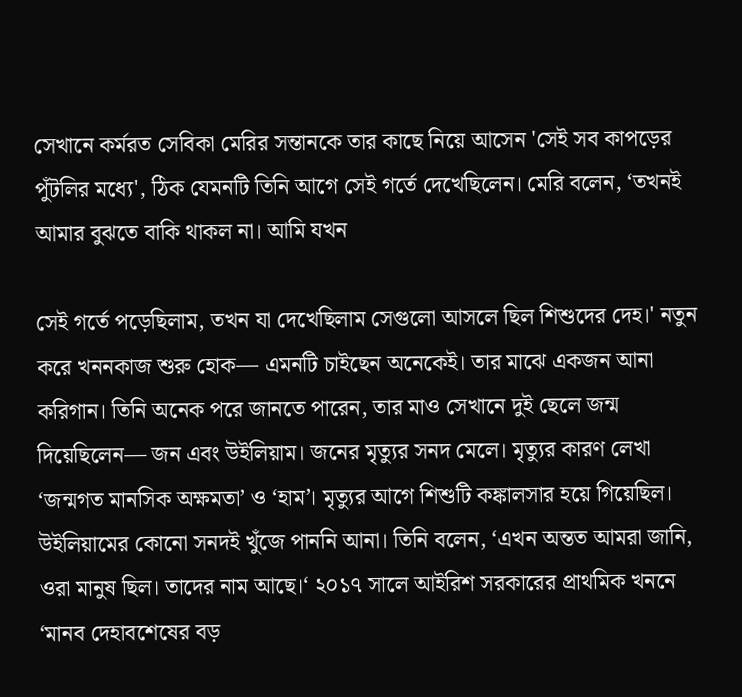সেখানে কর্মরত সেবিকা মেরির সন্তানকে তার কাছে নিয়ে আসেন 'সেই সব কাপড়ের পুঁটলির মধ্যে', ঠিক যেমনটি তিনি আগে সেই গর্তে দেখেছিলেন। মেরি বলেন, ‘তখনই আমার বুঝতে বাকি থাকল না। আমি যখন

সেই গর্তে পড়েছিলাম, তখন যা দেখেছিলাম সেগুলো আসলে ছিল শিশুদের দেহ।' নতুন করে খননকাজ শুরু হোক— এমনটি চাইছেন অনেকেই। তার মাঝে একজন আনা করিগান। তিনি অনেক পরে জানতে পারেন, তার মাও সেখানে দুই ছেলে জন্ম দিয়েছিলেন— জন এবং উইলিয়াম। জনের মৃত্যুর সনদ মেলে। মৃত্যুর কারণ লেখা ‘জন্মগত মানসিক অক্ষমতা’ ও ‘হাম’। মৃত্যুর আগে শিশুটি কঙ্কালসার হয়ে গিয়েছিল। উইলিয়ামের কোনো সনদই খুঁজে পাননি আনা। তিনি বলেন, ‘এখন অন্তত আমরা জানি, ওরা মানুষ ছিল। তাদের নাম আছে।‘ ২০১৭ সালে আইরিশ সরকারের প্রাথমিক খননে ‘মানব দেহাবশেষের বড়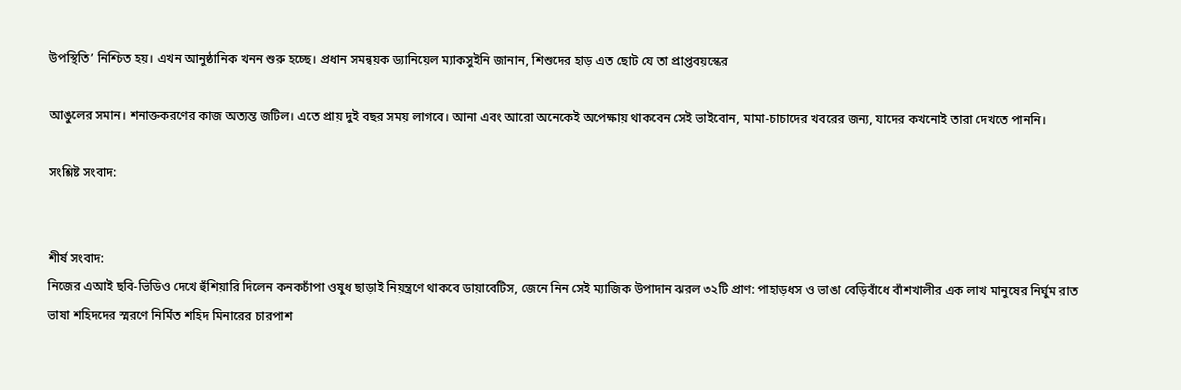উপস্থিতি’ নিশ্চিত হয়। এখন আনুষ্ঠানিক খনন শুরু হচ্ছে। প্রধান সমন্বয়ক ড্যানিয়েল ম্যাকসুইনি জানান, শিশুদের হাড় এত ছোট যে তা প্রাপ্তবয়স্কের

আঙুলের সমান। শনাক্তকরণের কাজ অত্যন্ত জটিল। এতে প্রায় দুই বছর সময় লাগবে। আনা এবং আরো অনেকেই অপেক্ষায় থাকবেন সেই ভাইবোন, মামা-চাচাদের খবরের জন্য, যাদের কখনোই তারা দেখতে পাননি।

সংশ্লিষ্ট সংবাদ:


শীর্ষ সংবাদ:
নিজের এআই ছবি-ভিডিও দেখে হুঁশিয়ারি দিলেন কনকচাঁপা ওষুধ ছাড়াই নিয়ন্ত্রণে থাকবে ডায়াবেটিস, জেনে নিন সেই ম্যাজিক উপাদান ঝরল ৩২টি প্রাণ: পাহাড়ধস ও ভাঙা বেড়িবাঁধে বাঁশখালীর এক লাখ মানুষের নির্ঘুম রাত ভাষা শহিদদের স্মরণে নির্মিত শহিদ মিনারের চারপাশ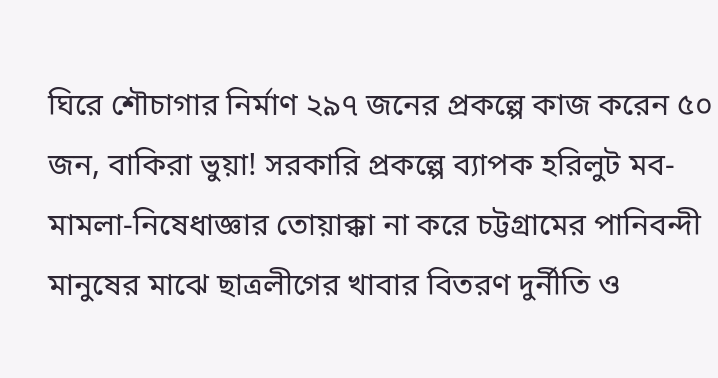ঘিরে শৌচাগার নির্মাণ ২৯৭ জনের প্রকল্পে কাজ করেন ৫০ জন, বাকিরা ভুয়া! সরকারি প্রকল্পে ব্যাপক হরিলুট মব-মামলা-নিষেধাজ্ঞার তোয়াক্কা না করে চট্টগ্রামের পানিবন্দী মানুষের মাঝে ছাত্রলীগের খাবার বিতরণ দুর্নীতি ও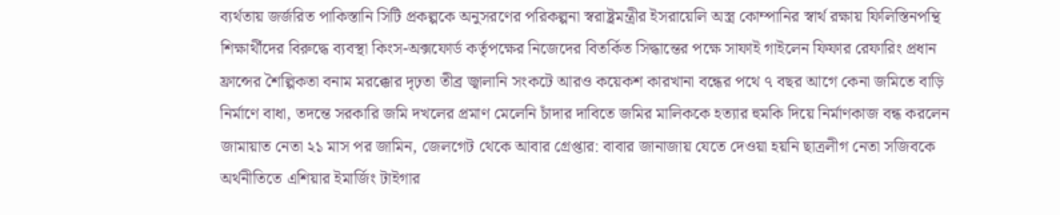ব্যর্থতায় জর্জরিত পাকিস্তানি সিটি প্রকল্পকে অনুসরণের পরিকল্পনা স্বরাষ্ট্রমন্ত্রীর ইসরায়েলি অস্ত্র কোম্পানির স্বার্থ রক্ষায় ফিলিস্তিনপন্থি শিক্ষার্থীদের বিরুদ্ধে ব্যবস্থা কিংস-অক্সফোর্ড কর্তৃপক্ষের নিজেদের বিতর্কিত সিদ্ধান্তের পক্ষে সাফাই গাইলেন ফিফার রেফারিং প্রধান ফ্রান্সের শৈল্পিকতা বনাম মরক্কোর দৃঢ়তা তীব্র জ্বালানি সংকটে আরও কয়েকশ কারখানা বন্ধের পথে ৭ বছর আগে কেনা জমিতে বাড়ি নির্মাণে বাধা, তদন্তে সরকারি জমি দখলের প্রমাণ মেলেনি চাঁদার দাবিতে জমির মালিককে হত্যার হুমকি দিয়ে নির্মাণকাজ বন্ধ করলেন জামায়াত নেতা ২১ মাস পর জামিন, জেলগেট থেকে আবার গ্রেপ্তার: বাবার জানাজায় যেতে দেওয়া হয়নি ছাত্রলীগ নেতা সজিবকে অর্থনীতিতে এশিয়ার ইমার্জিং টাইগার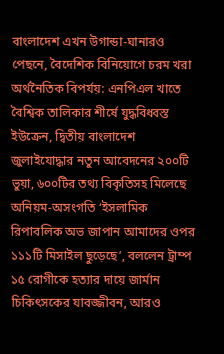বাংলাদেশ এখন উগান্ডা-ঘানারও পেছনে, বৈদেশিক বিনিয়োগে চরম খরা অর্থনৈতিক বিপর্যয়: এনপিএল খাতে বৈশ্বিক তালিকার শীর্ষে যুদ্ধবিধ্বস্ত ইউক্রেন, দ্বিতীয় বাংলাদেশ জুলাইযোদ্ধার নতুন আবেদনের ২০০টি ভুয়া, ৬০০টির তথ্য বিকৃতিসহ মিলেছে অনিয়ম-অসংগতি ‘ইসলামিক রিপাবলিক অভ জাপান আমাদের ওপর ১১১টি মিসাইল ছুড়েছে’, বললেন ট্রাম্প ১৫ রোগীকে হত্যার দায়ে জার্মান চিকিৎসকের যাবজ্জীবন, আরও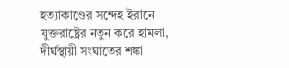হত্যাকাণ্ডের সন্দেহ ইরানে যুক্তরাষ্ট্রের নতুন করে হামলা, দীর্ঘস্থায়ী সংঘাতের শঙ্কা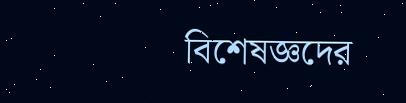বিশেষজ্ঞদের